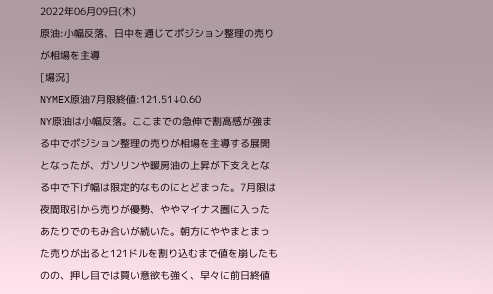2022年06月09日(木)
原油:小幅反落、日中を通じてポジション整理の売りが相場を主導
[場況]
NYMEX原油7月限終値:121.51↓0.60
NY原油は小幅反落。ここまでの急伸で割高感が強まる中でポジション整理の売りが相場を主導する展開となったが、ガソリンや暖房油の上昇が下支えとなる中で下げ幅は限定的なものにとどまった。7月限は夜間取引から売りが優勢、ややマイナス圏に入ったあたりでのもみ合いが続いた。朝方にややまとまった売りが出ると121ドルを割り込むまで値を崩したものの、押し目では買い意欲も強く、早々に前日終値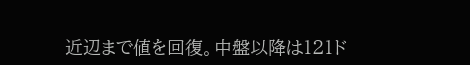近辺まで値を回復。中盤以降は121ド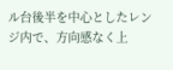ル台後半を中心としたレンジ内で、方向感なく上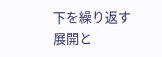下を繰り返す展開と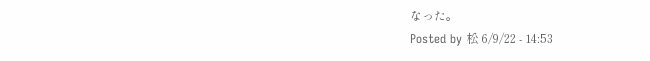なった。
Posted by 松 6/9/22 - 14:53